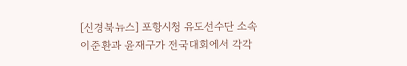[신경북뉴스] 포항시청 유도선수단 소속 이준환과 윤재구가 전국대회에서 각각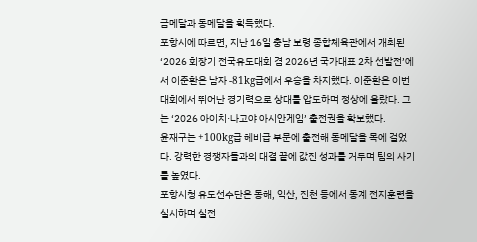금메달과 동메달을 획득했다.
포항시에 따르면, 지난 16일 충남 보령 종합체육관에서 개최된 ‘2026 회장기 전국유도대회 겸 2026년 국가대표 2차 선발전’에서 이준환은 남자 -81kg급에서 우승을 차지했다. 이준환은 이번 대회에서 뛰어난 경기력으로 상대를 압도하며 정상에 올랐다. 그는 ‘2026 아이치·나고야 아시안게임’ 출전권을 확보했다.
윤재구는 +100kg급 헤비급 부문에 출전해 동메달을 목에 걸었다. 강력한 경쟁자들과의 대결 끝에 값진 성과를 거두며 팀의 사기를 높였다.
포항시청 유도선수단은 동해, 익산, 진천 등에서 동계 전지훈련을 실시하며 실전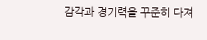감각과 경기력을 꾸준히 다져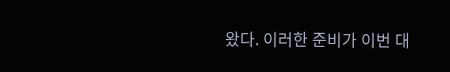왔다. 이러한 준비가 이번 대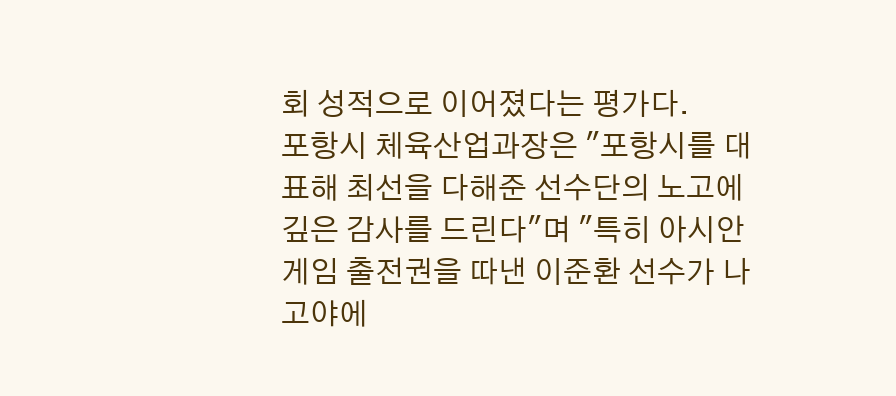회 성적으로 이어졌다는 평가다.
포항시 체육산업과장은 "포항시를 대표해 최선을 다해준 선수단의 노고에 깊은 감사를 드린다"며 "특히 아시안게임 출전권을 따낸 이준환 선수가 나고야에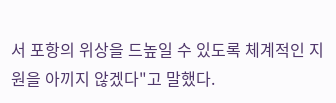서 포항의 위상을 드높일 수 있도록 체계적인 지원을 아끼지 않겠다"고 말했다.